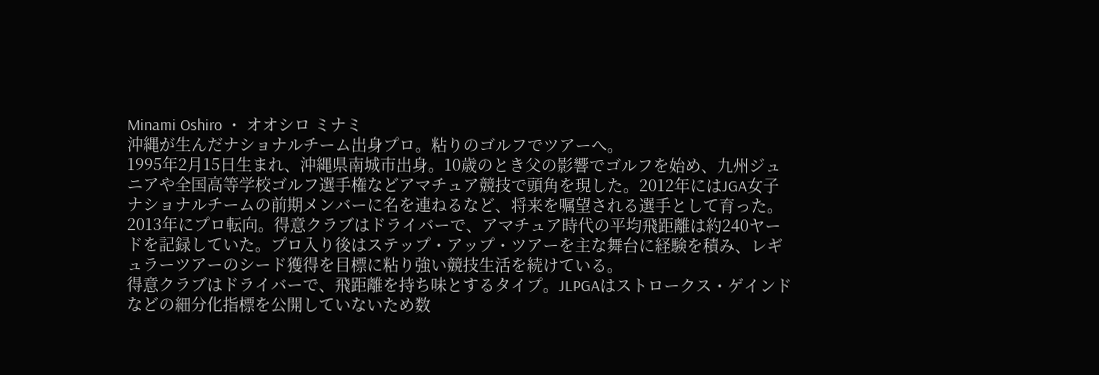Minami Oshiro ・ オオシロ ミナミ
沖縄が生んだナショナルチーム出身プロ。粘りのゴルフでツアーへ。
1995年2月15日生まれ、沖縄県南城市出身。10歳のとき父の影響でゴルフを始め、九州ジュニアや全国高等学校ゴルフ選手権などアマチュア競技で頭角を現した。2012年にはJGA女子ナショナルチームの前期メンバーに名を連ねるなど、将来を嘱望される選手として育った。2013年にプロ転向。得意クラブはドライバーで、アマチュア時代の平均飛距離は約240ヤードを記録していた。プロ入り後はステップ・アップ・ツアーを主な舞台に経験を積み、レギュラーツアーのシード獲得を目標に粘り強い競技生活を続けている。
得意クラブはドライバーで、飛距離を持ち味とするタイプ。JLPGAはストロークス・ゲインドなどの細分化指標を公開していないため数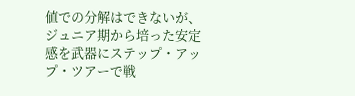値での分解はできないが、ジュニア期から培った安定感を武器にステップ・アップ・ツアーで戦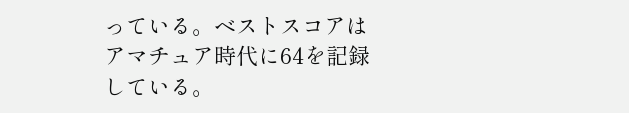っている。ベストスコアはアマチュア時代に64を記録している。